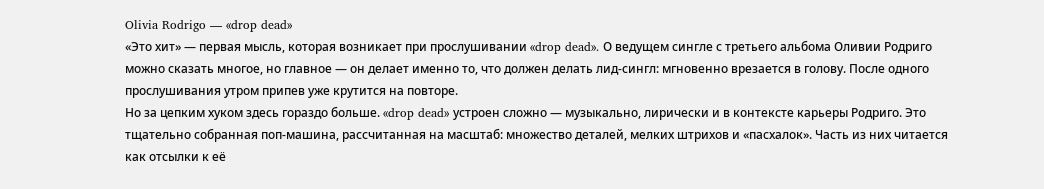Olivia Rodrigo — «drop dead»
«Это хит» — первая мысль, которая возникает при прослушивании «drop dead». О ведущем сингле с третьего альбома Оливии Родриго можно сказать многое, но главное — он делает именно то, что должен делать лид-сингл: мгновенно врезается в голову. После одного прослушивания утром припев уже крутится на повторе.
Но за цепким хуком здесь гораздо больше. «drop dead» устроен сложно — музыкально, лирически и в контексте карьеры Родриго. Это тщательно собранная поп-машина, рассчитанная на масштаб: множество деталей, мелких штрихов и «пасхалок». Часть из них читается как отсылки к её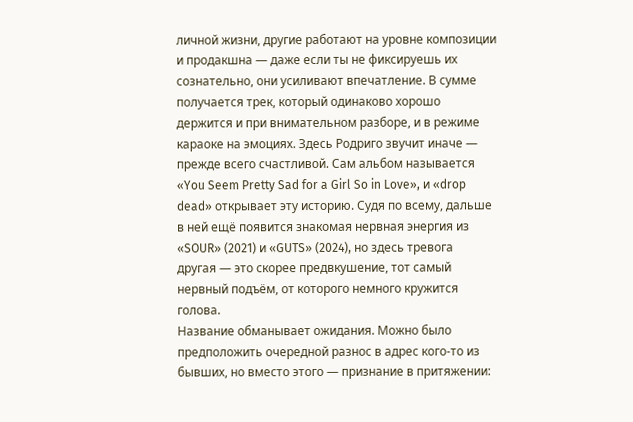личной жизни, другие работают на уровне композиции и продакшна — даже если ты не фиксируешь их сознательно, они усиливают впечатление. В сумме получается трек, который одинаково хорошо держится и при внимательном разборе, и в режиме караоке на эмоциях. Здесь Родриго звучит иначе — прежде всего счастливой. Сам альбом называется «You Seem Pretty Sad for a Girl So in Love», и «drop dead» открывает эту историю. Судя по всему, дальше в ней ещё появится знакомая нервная энергия из «SOUR» (2021) и «GUTS» (2024), но здесь тревога другая — это скорее предвкушение, тот самый нервный подъём, от которого немного кружится голова.
Название обманывает ожидания. Можно было предположить очередной разнос в адрес кого-то из бывших, но вместо этого — признание в притяжении: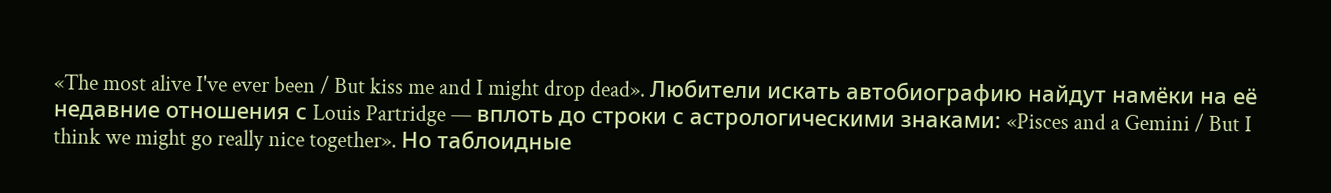«The most alive I've ever been / But kiss me and I might drop dead». Любители искать автобиографию найдут намёки на её недавние отношения с Louis Partridge — вплоть до строки с астрологическими знаками: «Pisces and a Gemini / But I think we might go really nice together». Но таблоидные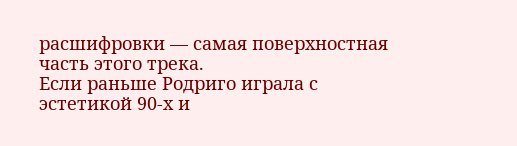расшифровки — самая поверхностная часть этого трека.
Если раньше Родриго играла с эстетикой 90-х и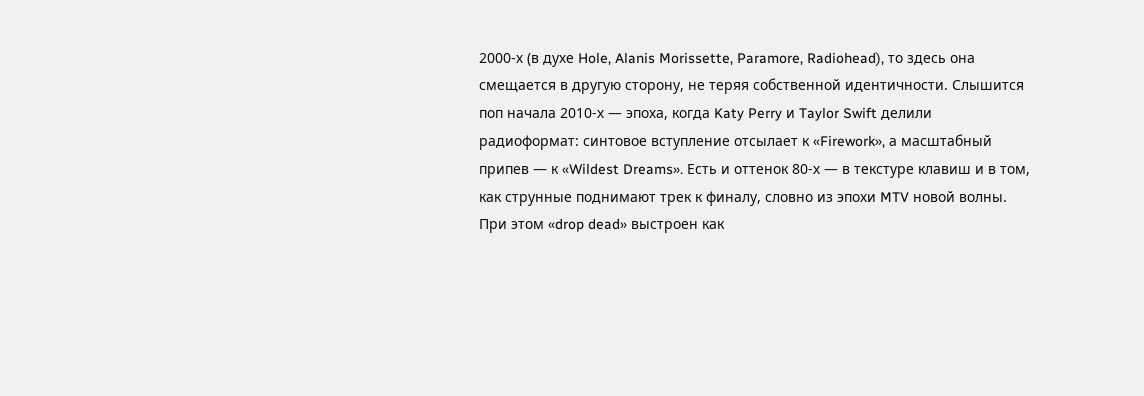2000-х (в духе Hole, Alanis Morissette, Paramore, Radiohead), то здесь она смещается в другую сторону, не теряя собственной идентичности. Слышится поп начала 2010-х — эпоха, когда Katy Perry и Taylor Swift делили радиоформат: синтовое вступление отсылает к «Firework», а масштабный припев — к «Wildest Dreams». Есть и оттенок 80-х — в текстуре клавиш и в том, как струнные поднимают трек к финалу, словно из эпохи MTV новой волны.
При этом «drop dead» выстроен как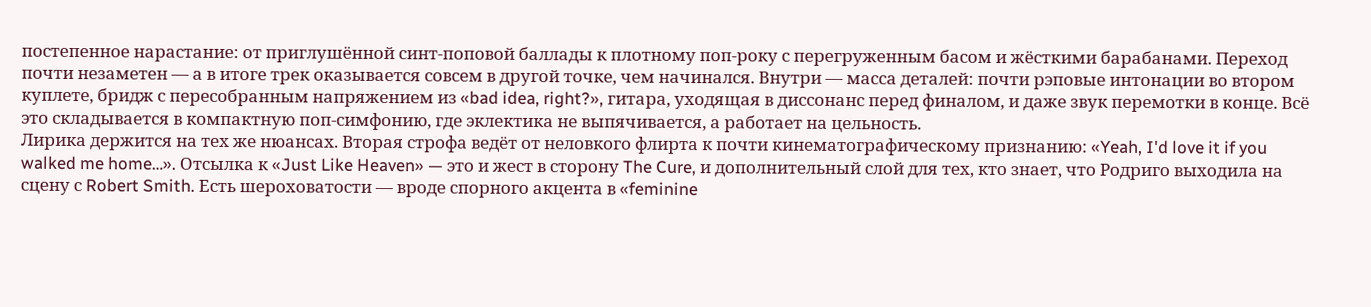постепенное нарастание: от приглушённой синт-поповой баллады к плотному поп-року с перегруженным басом и жёсткими барабанами. Переход почти незаметен — а в итоге трек оказывается совсем в другой точке, чем начинался. Внутри — масса деталей: почти рэповые интонации во втором куплете, бридж с пересобранным напряжением из «bad idea, right?», гитара, уходящая в диссонанс перед финалом, и даже звук перемотки в конце. Всё это складывается в компактную поп-симфонию, где эклектика не выпячивается, а работает на цельность.
Лирика держится на тех же нюансах. Вторая строфа ведёт от неловкого флирта к почти кинематографическому признанию: «Yeah, I'd love it if you walked me home…». Отсылка к «Just Like Heaven» — это и жест в сторону The Cure, и дополнительный слой для тех, кто знает, что Родриго выходила на сцену с Robert Smith. Есть шероховатости — вроде спорного акцента в «feminine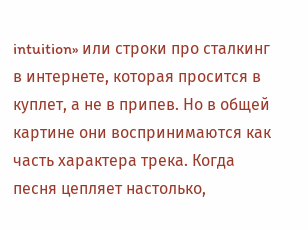intuition» или строки про сталкинг в интернете, которая просится в куплет, а не в припев. Но в общей картине они воспринимаются как часть характера трека. Когда песня цепляет настолько,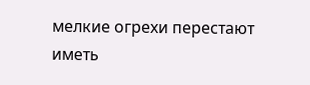мелкие огрехи перестают иметь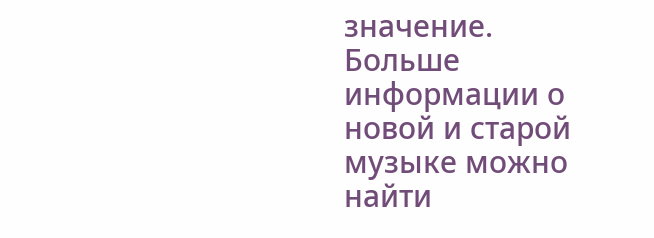значение.
Больше информации о новой и старой музыке можно найти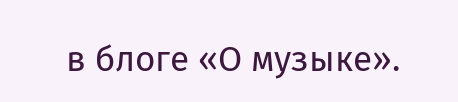в блоге «О музыке».